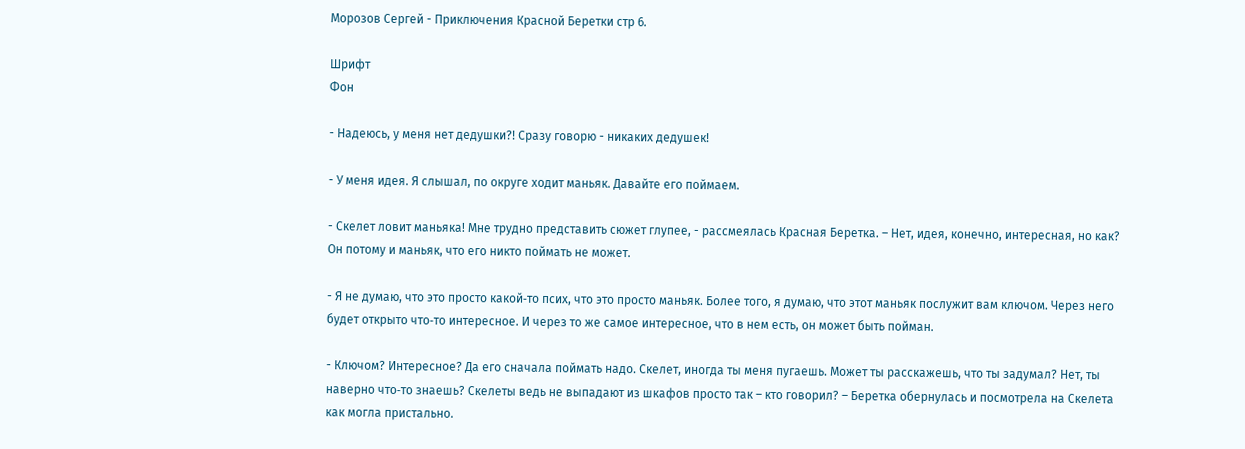Морозов Сергей - Приключения Красной Беретки стр 6.

Шрифт
Фон

- Надеюсь, у меня нет дедушки?! Сразу говорю - никаких дедушек!

- У меня идея. Я слышал, по округе ходит маньяк. Давайте его поймаем.

- Скелет ловит маньяка! Мне трудно представить сюжет глупее, - рассмеялась Красная Беретка. – Нет, идея, конечно, интересная, но как? Он потому и маньяк, что его никто поймать не может.

- Я не думаю, что это просто какой‑то псих, что это просто маньяк. Более того, я думаю, что этот маньяк послужит вам ключом. Через него будет открыто что‑то интересное. И через то же самое интересное, что в нем есть, он может быть пойман.

- Ключом? Интересное? Да его сначала поймать надо. Скелет, иногда ты меня пугаешь. Может ты расскажешь, что ты задумал? Нет, ты наверно что‑то знаешь? Скелеты ведь не выпадают из шкафов просто так – кто говорил? – Беретка обернулась и посмотрела на Скелета как могла пристально.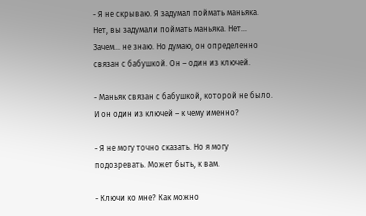- Я не скрываю. Я задумал поймать маньяка. Нет, вы задумали поймать маньяка. Нет… Зачем… не знаю. Но думаю, он определенно связан с бабушкой. Он – один из ключей.

- Маньяк связан с бабушкой, которой не было. И он один из ключей – к чему именно?

- Я не могу точно сказать. Но я могу подозревать. Может быть, к вам.

- Ключи ко мне? Как можно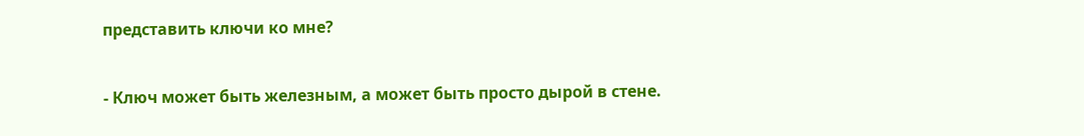представить ключи ко мне?

- Ключ может быть железным, а может быть просто дырой в стене.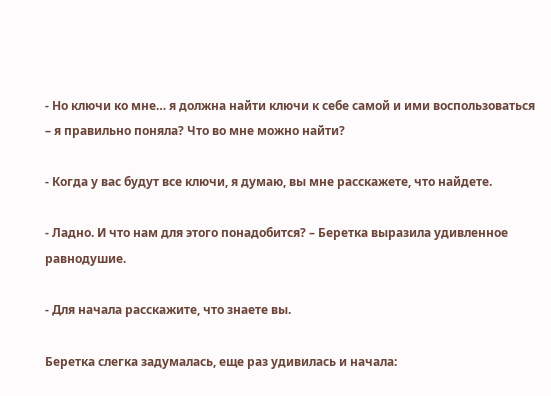- Но ключи ко мне… я должна найти ключи к себе самой и ими воспользоваться – я правильно поняла? Что во мне можно найти?

- Когда у вас будут все ключи, я думаю, вы мне расскажете, что найдете.

- Ладно. И что нам для этого понадобится? – Беретка выразила удивленное равнодушие.

- Для начала расскажите, что знаете вы.

Беретка слегка задумалась, еще раз удивилась и начала: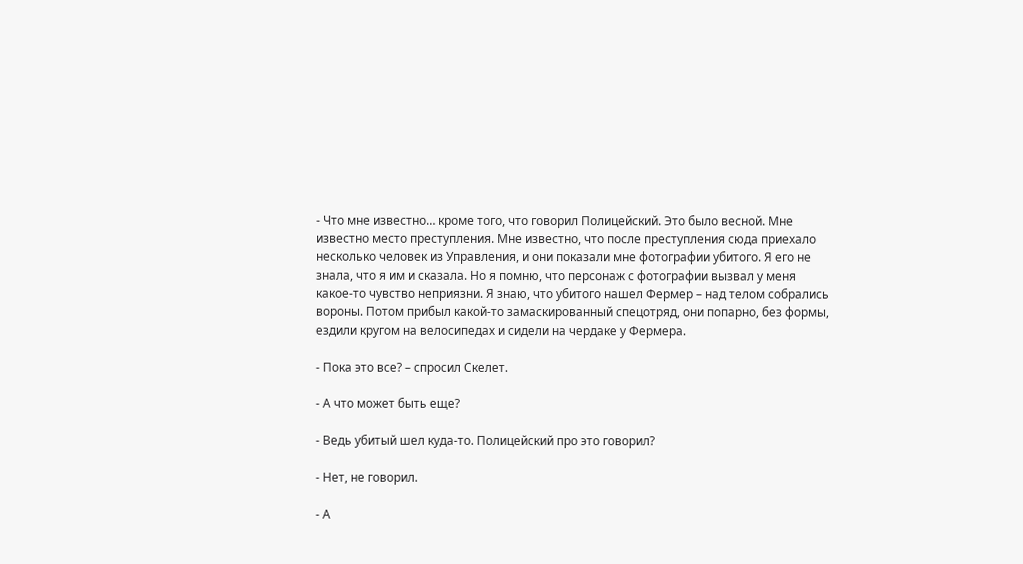- Что мне известно… кроме того, что говорил Полицейский. Это было весной. Мне известно место преступления. Мне известно, что после преступления сюда приехало несколько человек из Управления, и они показали мне фотографии убитого. Я его не знала, что я им и сказала. Но я помню, что персонаж с фотографии вызвал у меня какое‑то чувство неприязни. Я знаю, что убитого нашел Фермер – над телом собрались вороны. Потом прибыл какой‑то замаскированный спецотряд, они попарно, без формы, ездили кругом на велосипедах и сидели на чердаке у Фермера.

- Пока это все? – спросил Скелет.

- А что может быть еще?

- Ведь убитый шел куда‑то. Полицейский про это говорил?

- Нет, не говорил.

- А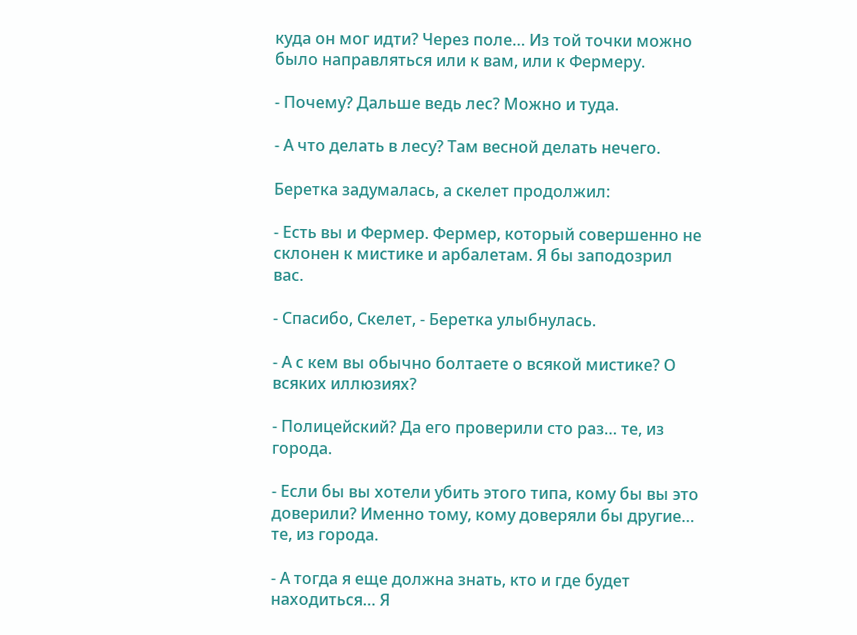куда он мог идти? Через поле… Из той точки можно было направляться или к вам, или к Фермеру.

- Почему? Дальше ведь лес? Можно и туда.

- А что делать в лесу? Там весной делать нечего.

Беретка задумалась, а скелет продолжил:

- Есть вы и Фермер. Фермер, который совершенно не склонен к мистике и арбалетам. Я бы заподозрил вас.

- Спасибо, Скелет, - Беретка улыбнулась.

- А с кем вы обычно болтаете о всякой мистике? О всяких иллюзиях?

- Полицейский? Да его проверили сто раз… те, из города.

- Если бы вы хотели убить этого типа, кому бы вы это доверили? Именно тому, кому доверяли бы другие… те, из города.

- А тогда я еще должна знать, кто и где будет находиться… Я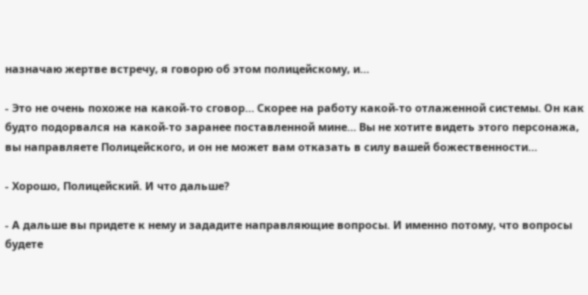назначаю жертве встречу, я говорю об этом полицейскому, и…

- Это не очень похоже на какой‑то сговор… Скорее на работу какой‑то отлаженной системы. Он как будто подорвался на какой‑то заранее поставленной мине… Вы не хотите видеть этого персонажа, вы направляете Полицейского, и он не может вам отказать в силу вашей божественности…

- Хорошо, Полицейский. И что дальше?

- А дальше вы придете к нему и зададите направляющие вопросы. И именно потому, что вопросы будете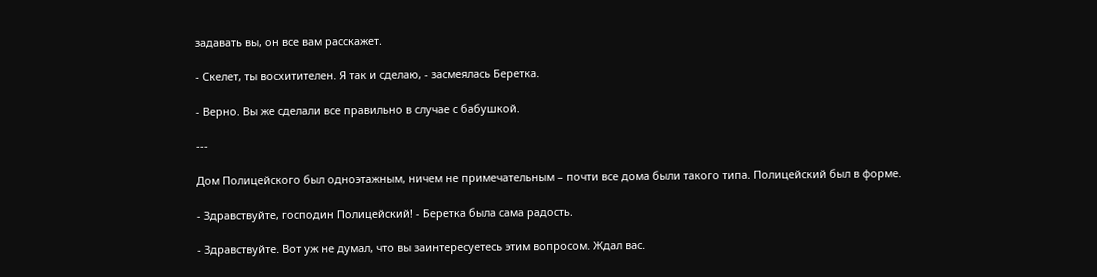задавать вы, он все вам расскажет.

- Скелет, ты восхитителен. Я так и сделаю, - засмеялась Беретка.

- Верно. Вы же сделали все правильно в случае с бабушкой.

---

Дом Полицейского был одноэтажным, ничем не примечательным – почти все дома были такого типа. Полицейский был в форме.

- Здравствуйте, господин Полицейский! - Беретка была сама радость.

- Здравствуйте. Вот уж не думал, что вы заинтересуетесь этим вопросом. Ждал вас.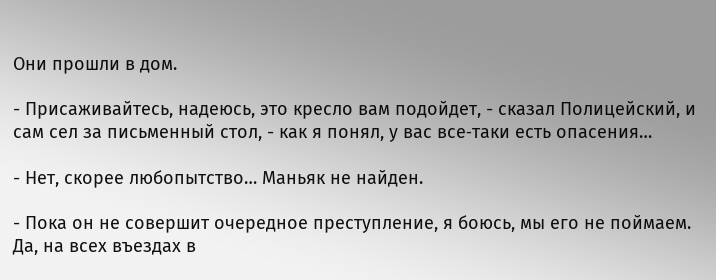Они прошли в дом.

- Присаживайтесь, надеюсь, это кресло вам подойдет, - сказал Полицейский, и сам сел за письменный стол, - как я понял, у вас все‑таки есть опасения…

- Нет, скорее любопытство… Маньяк не найден.

- Пока он не совершит очередное преступление, я боюсь, мы его не поймаем. Да, на всех въездах в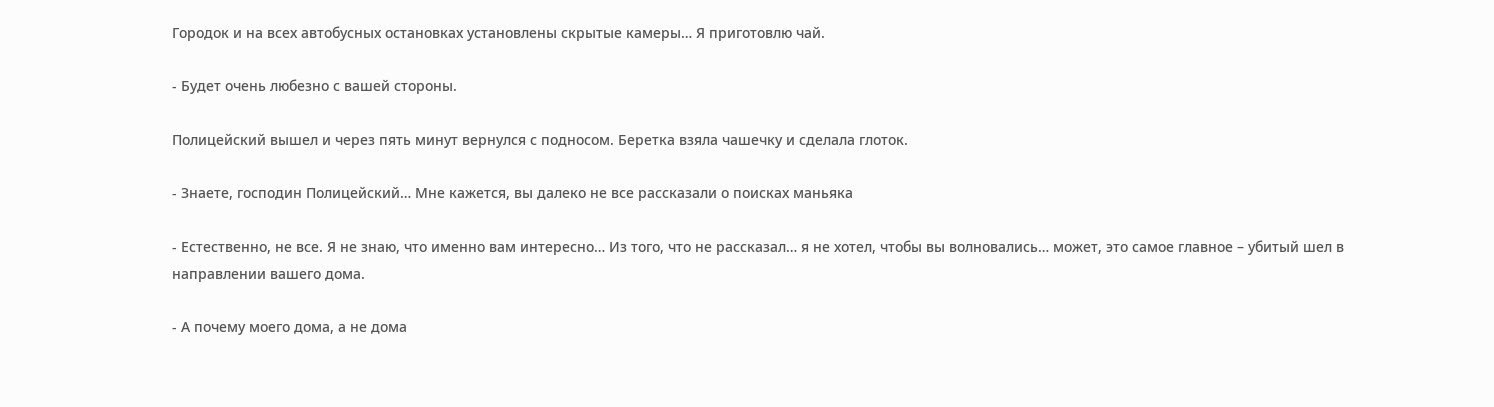Городок и на всех автобусных остановках установлены скрытые камеры… Я приготовлю чай.

- Будет очень любезно с вашей стороны.

Полицейский вышел и через пять минут вернулся с подносом. Беретка взяла чашечку и сделала глоток.

- Знаете, господин Полицейский… Мне кажется, вы далеко не все рассказали о поисках маньяка

- Естественно, не все. Я не знаю, что именно вам интересно… Из того, что не рассказал… я не хотел, чтобы вы волновались… может, это самое главное – убитый шел в направлении вашего дома.

- А почему моего дома, а не дома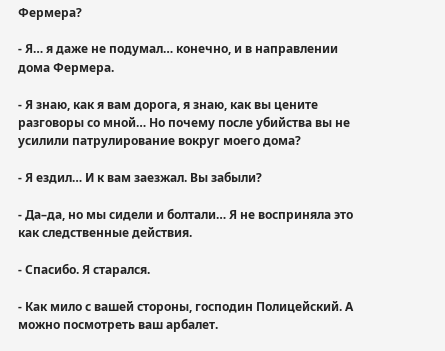Фермера?

- Я… я даже не подумал… конечно, и в направлении дома Фермера.

- Я знаю, как я вам дорога, я знаю, как вы цените разговоры со мной… Но почему после убийства вы не усилили патрулирование вокруг моего дома?

- Я ездил… И к вам заезжал. Вы забыли?

- Да–да, но мы сидели и болтали… Я не восприняла это как следственные действия.

- Спасибо. Я старался.

- Как мило с вашей стороны, господин Полицейский. А можно посмотреть ваш арбалет.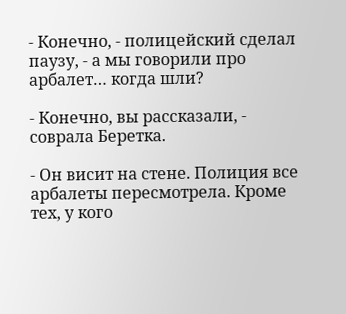- Конечно, - полицейский сделал паузу, - а мы говорили про арбалет… когда шли?

- Конечно, вы рассказали, - соврала Беретка.

- Он висит на стене. Полиция все арбалеты пересмотрела. Кроме тех, у кого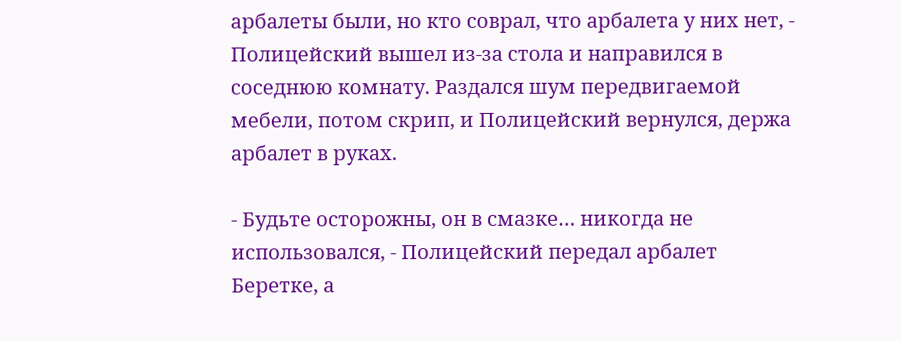арбалеты были, но кто соврал, что арбалета у них нет, - Полицейский вышел из‑за стола и направился в соседнюю комнату. Раздался шум передвигаемой мебели, потом скрип, и Полицейский вернулся, держа арбалет в руках.

- Будьте осторожны, он в смазке… никогда не использовался, - Полицейский передал арбалет Беретке, а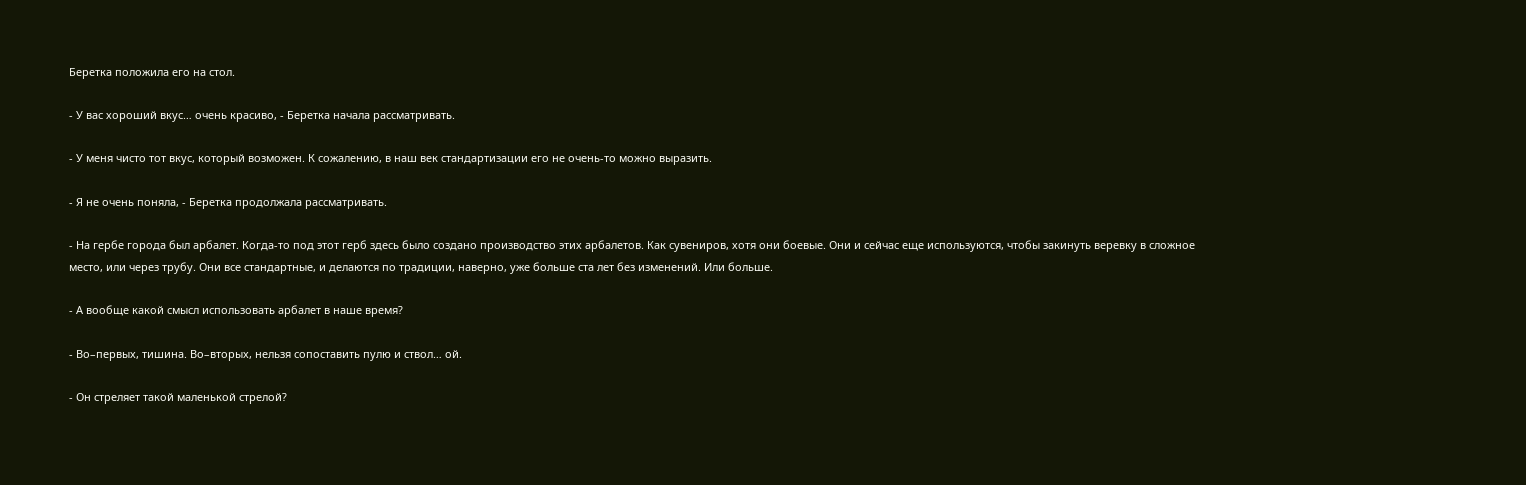Беретка положила его на стол.

- У вас хороший вкус… очень красиво, - Беретка начала рассматривать.

- У меня чисто тот вкус, который возможен. К сожалению, в наш век стандартизации его не очень‑то можно выразить.

- Я не очень поняла, - Беретка продолжала рассматривать.

- На гербе города был арбалет. Когда‑то под этот герб здесь было создано производство этих арбалетов. Как сувениров, хотя они боевые. Они и сейчас еще используются, чтобы закинуть веревку в сложное место, или через трубу. Они все стандартные, и делаются по традиции, наверно, уже больше ста лет без изменений. Или больше.

- А вообще какой смысл использовать арбалет в наше время?

- Во–первых, тишина. Во–вторых, нельзя сопоставить пулю и ствол… ой.

- Он стреляет такой маленькой стрелой?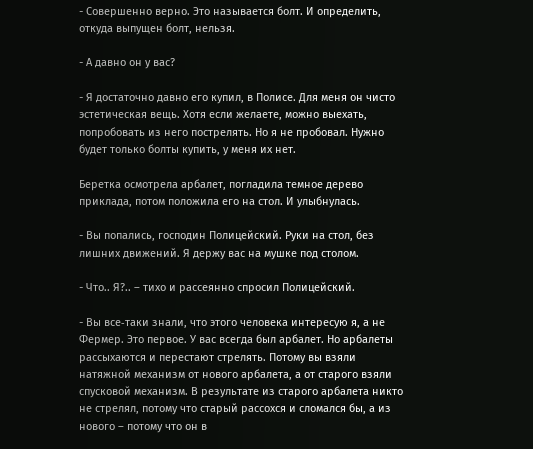- Совершенно верно. Это называется болт. И определить, откуда выпущен болт, нельзя.

- А давно он у вас?

- Я достаточно давно его купил, в Полисе. Для меня он чисто эстетическая вещь. Хотя если желаете, можно выехать, попробовать из него пострелять. Но я не пробовал. Нужно будет только болты купить, у меня их нет.

Беретка осмотрела арбалет, погладила темное дерево приклада, потом положила его на стол. И улыбнулась.

- Вы попались, господин Полицейский. Руки на стол, без лишних движений. Я держу вас на мушке под столом.

- Что.. Я?.. – тихо и рассеянно спросил Полицейский.

- Вы все‑таки знали, что этого человека интересую я, а не Фермер. Это первое. У вас всегда был арбалет. Но арбалеты рассыхаются и перестают стрелять. Потому вы взяли натяжной механизм от нового арбалета, а от старого взяли спусковой механизм. В результате из старого арбалета никто не стрелял, потому что старый рассохся и сломался бы, а из нового – потому что он в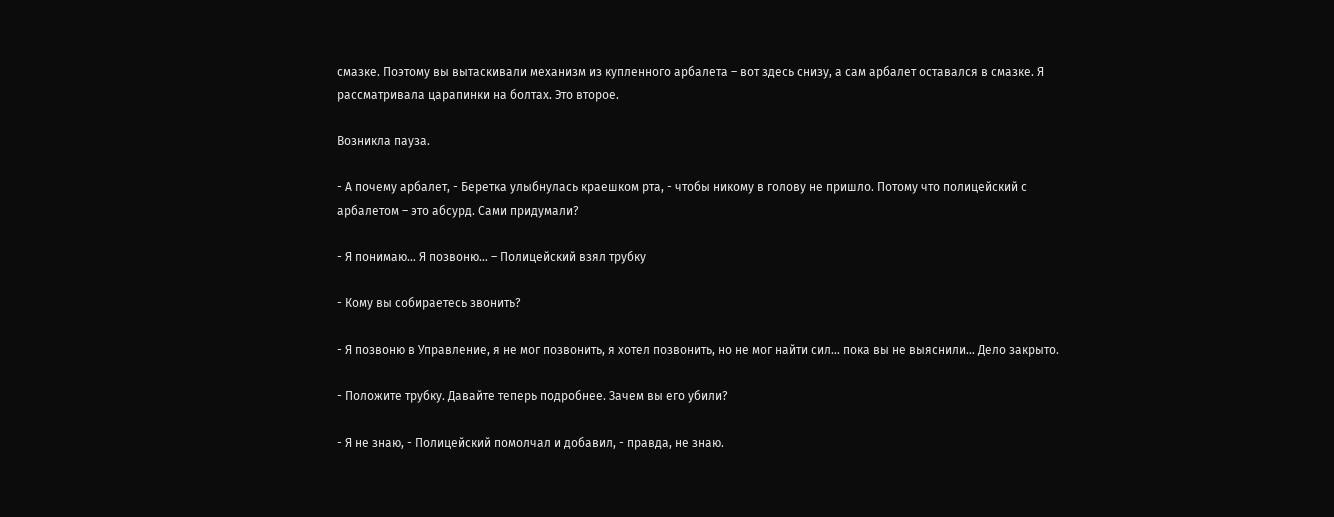смазке. Поэтому вы вытаскивали механизм из купленного арбалета – вот здесь снизу, а сам арбалет оставался в смазке. Я рассматривала царапинки на болтах. Это второе.

Возникла пауза.

- А почему арбалет, - Беретка улыбнулась краешком рта, - чтобы никому в голову не пришло. Потому что полицейский с арбалетом – это абсурд. Сами придумали?

- Я понимаю… Я позвоню… – Полицейский взял трубку

- Кому вы собираетесь звонить?

- Я позвоню в Управление, я не мог позвонить, я хотел позвонить, но не мог найти сил… пока вы не выяснили… Дело закрыто.

- Положите трубку. Давайте теперь подробнее. Зачем вы его убили?

- Я не знаю, - Полицейский помолчал и добавил, - правда, не знаю.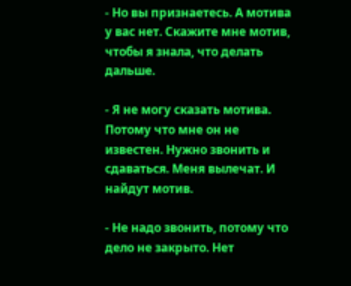- Но вы признаетесь. А мотива у вас нет. Скажите мне мотив, чтобы я знала, что делать дальше.

- Я не могу сказать мотива. Потому что мне он не известен. Нужно звонить и сдаваться. Меня вылечат. И найдут мотив.

- Не надо звонить, потому что дело не закрыто. Нет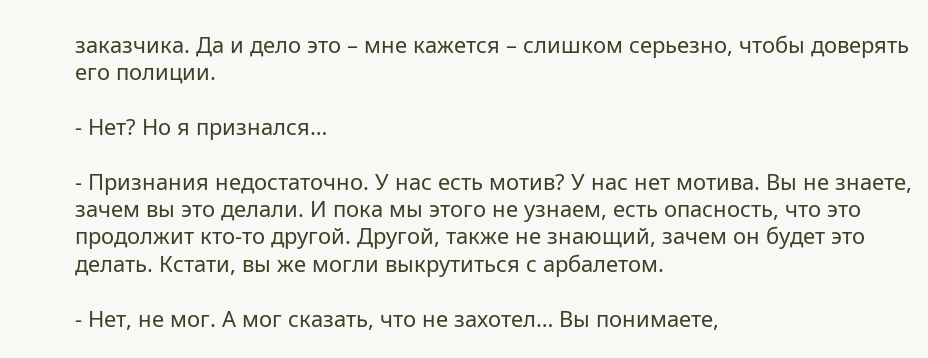заказчика. Да и дело это – мне кажется – слишком серьезно, чтобы доверять его полиции.

- Нет? Но я признался…

- Признания недостаточно. У нас есть мотив? У нас нет мотива. Вы не знаете, зачем вы это делали. И пока мы этого не узнаем, есть опасность, что это продолжит кто‑то другой. Другой, также не знающий, зачем он будет это делать. Кстати, вы же могли выкрутиться с арбалетом.

- Нет, не мог. А мог сказать, что не захотел… Вы понимаете,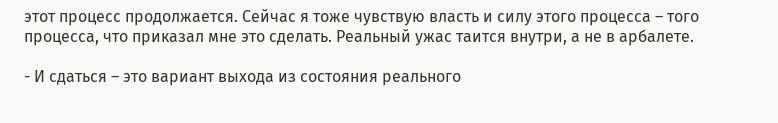этот процесс продолжается. Сейчас я тоже чувствую власть и силу этого процесса – того процесса, что приказал мне это сделать. Реальный ужас таится внутри, а не в арбалете.

- И сдаться – это вариант выхода из состояния реального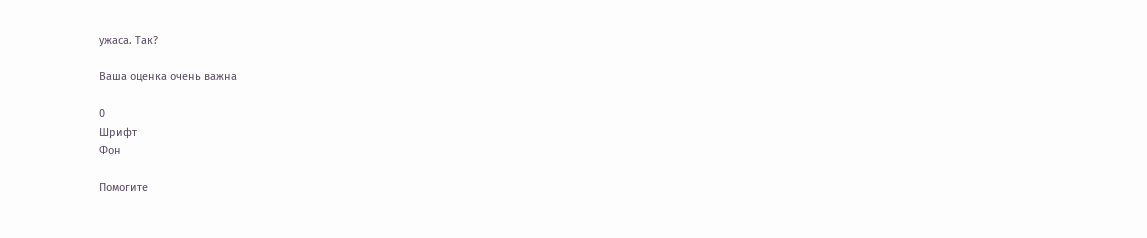ужаса. Так?

Ваша оценка очень важна

0
Шрифт
Фон

Помогите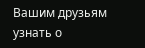Вашим друзьям узнать о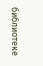библиотеке